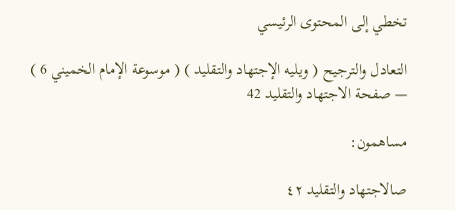تخطي إلى المحتوى الرئيسي

التعادل والترجيح ( ويليه الإجتهاد والتقليد ) ( موسوعة الإمام الخميني 6 ) — صفحة الاجتهاد والتقليد 42

مساهمون:

صالاجتهاد والتقليد ٤٢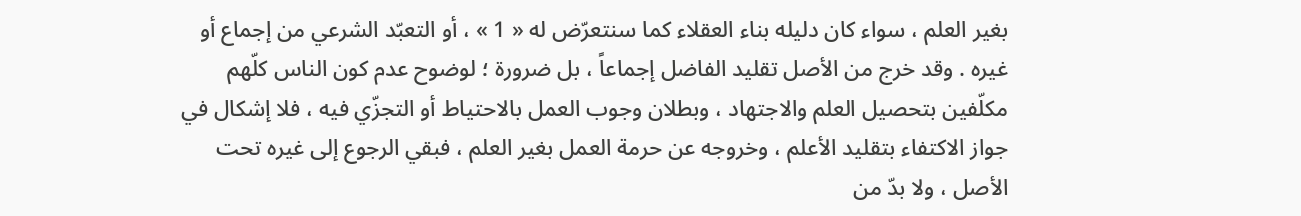بغير العلم ، سواء كان دليله بناء العقلاء كما سنتعرّض له « 1 » ، أو التعبّد الشرعي من إجماع أو غيره . وقد خرج من الأصل تقليد الفاضل إجماعاً ، بل ضرورة ؛ لوضوح عدم كون الناس كلّهم مكلّفين بتحصيل العلم والاجتهاد ، وبطلان وجوب العمل بالاحتياط أو التجزّي فيه ، فلا إشكال في جواز الاكتفاء بتقليد الأعلم ، وخروجه عن حرمة العمل بغير العلم ، فبقي الرجوع إلى غيره تحت الأصل ، ولا بدّ من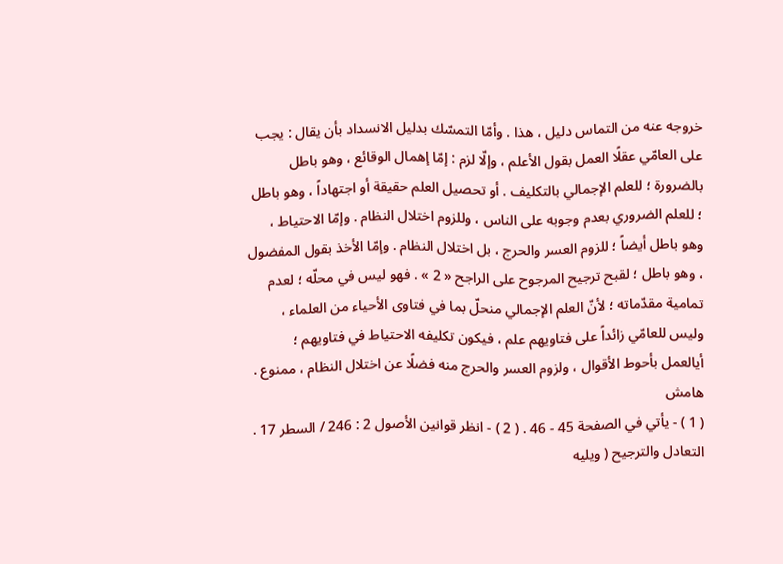خروجه عنه من التماس دليل ، هذا . وأمّا التمسّك بدليل الانسداد بأن يقال : يجب على العامّي عقلًا العمل بقول الأعلم ، وإلّا لزم : إمّا إهمال الوقائع ، وهو باطل بالضرورة ؛ للعلم الإجمالي بالتكليف . أو تحصيل العلم حقيقة أو اجتهاداً ، وهو باطل ؛ للعلم الضروري بعدم وجوبه على الناس ، وللزوم اختلال النظام . وإمّا الاحتياط ، وهو باطل أيضاً ؛ للزوم العسر والحرج ، بل اختلال النظام . وإمّا الأخذ بقول المفضول ، وهو باطل ؛ لقبح ترجيح المرجوح على الراجح « 2 » . فهو ليس في محلّه ؛ لعدم تمامية مقدّماته ؛ لأنّ العلم الإجمالي منحلّ بما في فتاوى الأحياء من العلماء ، وليس للعامّي زائداً على فتاويهم علم ، فيكون تكليفه الاحتياط في فتاويهم ؛ أيالعمل بأحوط الأقوال ، ولزوم العسر والحرج منه فضلًا عن اختلال النظام ، ممنوع .
هامش
( 1 ) - يأتي في الصفحة 45 - 46 . ( 2 ) - انظر قوانين الأصول 2 : 246 / السطر 17 .
التعادل والترجيح ( ويليه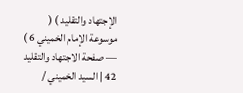الإجتهاد والتقليد ) ( موسوعة الإمام الخميني 6 ) — صفحة الاجتهاد والتقليد 42 | السيد الخميني /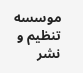موسسه تنظيم و نشر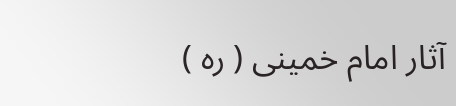آثار امام خمينى ( ره )